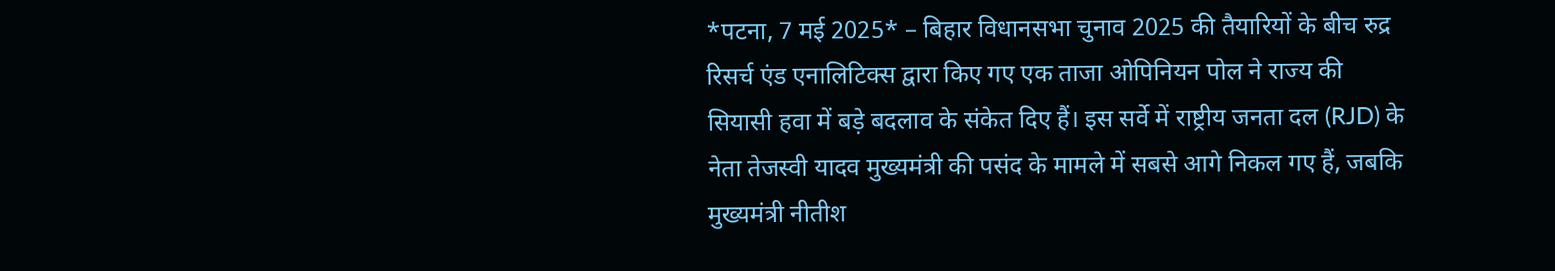*पटना, 7 मई 2025* – बिहार विधानसभा चुनाव 2025 की तैयारियों के बीच रुद्र रिसर्च एंड एनालिटिक्स द्वारा किए गए एक ताजा ओपिनियन पोल ने राज्य की सियासी हवा में बड़े बदलाव के संकेत दिए हैं। इस सर्वे में राष्ट्रीय जनता दल (RJD) के नेता तेजस्वी यादव मुख्यमंत्री की पसंद के मामले में सबसे आगे निकल गए हैं, जबकि मुख्यमंत्री नीतीश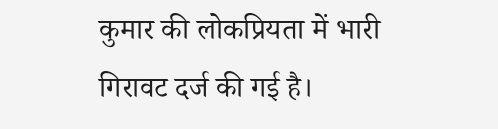कुमार की लोकप्रियता में भारी गिरावट दर्ज की गई है।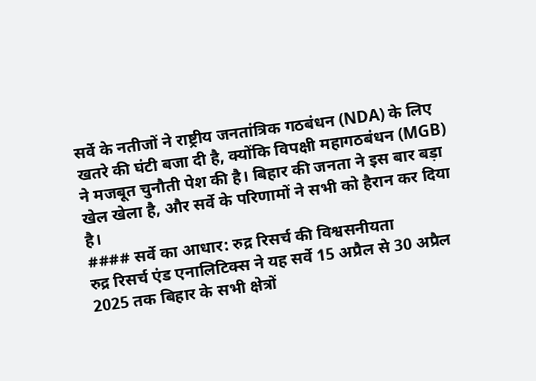सर्वे के नतीजों ने राष्ट्रीय जनतांत्रिक गठबंधन (NDA) के लिए खतरे की घंटी बजा दी है, क्योंकि विपक्षी महागठबंधन (MGB) ने मजबूत चुनौती पेश की है। बिहार की जनता ने इस बार बड़ा खेल खेला है, और सर्वे के परिणामों ने सभी को हैरान कर दिया है।
#### सर्वे का आधार: रुद्र रिसर्च की विश्वसनीयता
रुद्र रिसर्च एंड एनालिटिक्स ने यह सर्वे 15 अप्रैल से 30 अप्रैल 2025 तक बिहार के सभी क्षेत्रों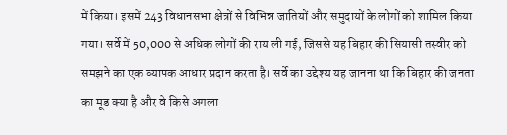में किया। इसमें 243 विधानसभा क्षेत्रों से विभिन्न जातियों और समुदायों के लोगों को शामिल किया गया। सर्वे में 50,000 से अधिक लोगों की राय ली गई, जिससे यह बिहार की सियासी तस्वीर को समझने का एक व्यापक आधार प्रदान करता है। सर्वे का उद्देश्य यह जानना था कि बिहार की जनता का मूड क्या है और वे किसे अगला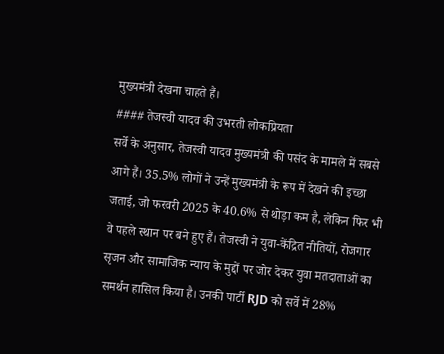मुख्यमंत्री देखना चाहते हैं।
#### तेजस्वी यादव की उभरती लोकप्रियता
सर्वे के अनुसार, तेजस्वी यादव मुख्यमंत्री की पसंद के मामले में सबसे आगे हैं। 35.5% लोगों ने उन्हें मुख्यमंत्री के रूप में देखने की इच्छा जताई, जो फरवरी 2025 के 40.6% से थोड़ा कम है, लेकिन फिर भी वे पहले स्थान पर बने हुए हैं। तेजस्वी ने युवा-केंद्रित नीतियों, रोजगार सृजन और सामाजिक न्याय के मुद्दों पर जोर देकर युवा मतदाताओं का समर्थन हासिल किया है। उनकी पार्टी RJD को सर्वे में 28%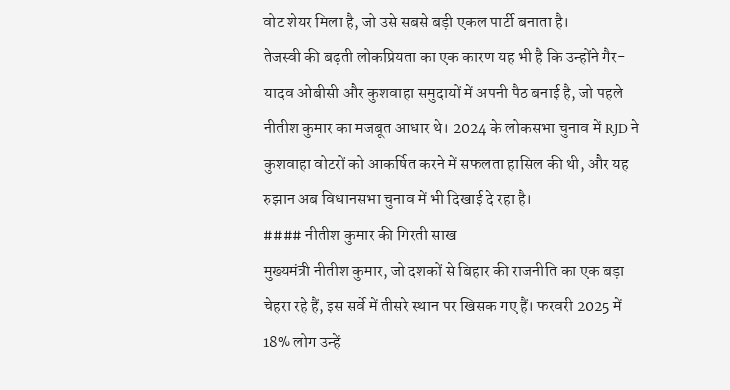वोट शेयर मिला है, जो उसे सबसे बड़ी एकल पार्टी बनाता है।
तेजस्वी की बढ़ती लोकप्रियता का एक कारण यह भी है कि उन्होंने गैर-यादव ओबीसी और कुशवाहा समुदायों में अपनी पैठ बनाई है, जो पहले नीतीश कुमार का मजबूत आधार थे। 2024 के लोकसभा चुनाव में RJD ने कुशवाहा वोटरों को आकर्षित करने में सफलता हासिल की थी, और यह रुझान अब विधानसभा चुनाव में भी दिखाई दे रहा है।
#### नीतीश कुमार की गिरती साख
मुख्यमंत्री नीतीश कुमार, जो दशकों से बिहार की राजनीति का एक बड़ा चेहरा रहे हैं, इस सर्वे में तीसरे स्थान पर खिसक गए हैं। फरवरी 2025 में 18% लोग उन्हें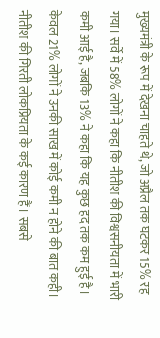मुख्यमंत्री के रूप में देखना चाहते थे, जो अप्रैल तक घटकर 15% रह गया। सर्वे में 58% लोगों ने कहा कि नीतीश की विश्वसनीयता में भारी कमी आई है, जबकि 13% ने कहा कि यह कुछ हद तक कम हुई है। केवल 21% लोगों ने उनकी साख में कोई कमी न होने की बात कही।
नीतीश की गिरती लोकप्रियता के कई कारण हैं। सबसे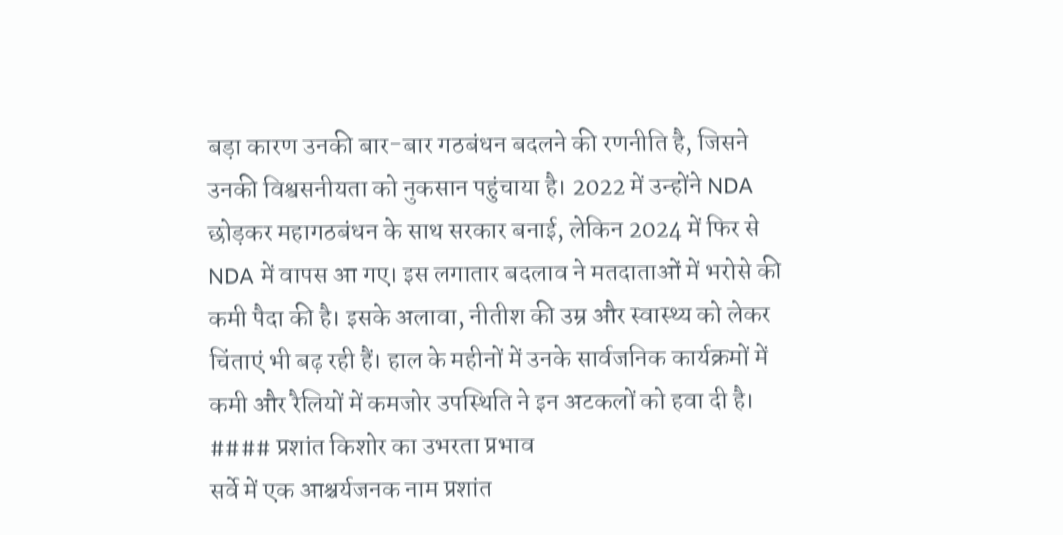बड़ा कारण उनकी बार-बार गठबंधन बदलने की रणनीति है, जिसने उनकी विश्वसनीयता को नुकसान पहुंचाया है। 2022 में उन्होंने NDA छोड़कर महागठबंधन के साथ सरकार बनाई, लेकिन 2024 में फिर से NDA में वापस आ गए। इस लगातार बदलाव ने मतदाताओं में भरोसे की कमी पैदा की है। इसके अलावा, नीतीश की उम्र और स्वास्थ्य को लेकर चिंताएं भी बढ़ रही हैं। हाल के महीनों में उनके सार्वजनिक कार्यक्रमों में कमी और रैलियों में कमजोर उपस्थिति ने इन अटकलों को हवा दी है।
#### प्रशांत किशोर का उभरता प्रभाव
सर्वे में एक आश्चर्यजनक नाम प्रशांत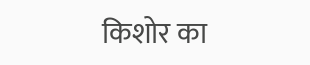किशोर का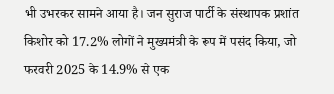भी उभरकर सामने आया है। जन सुराज पार्टी के संस्थापक प्रशांत किशोर को 17.2% लोगों ने मुख्यमंत्री के रूप में पसंद किया, जो फरवरी 2025 के 14.9% से एक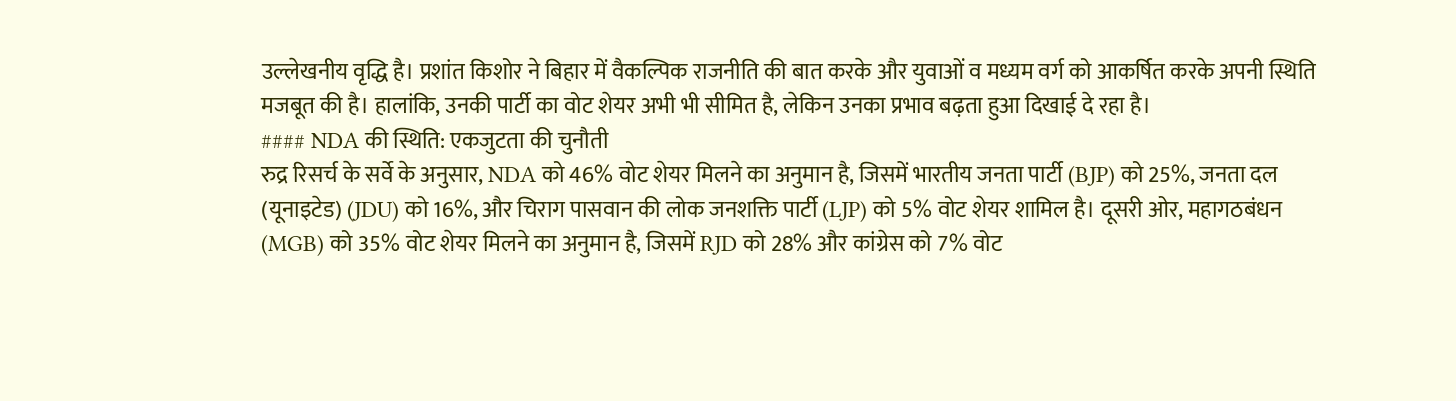उल्लेखनीय वृद्धि है। प्रशांत किशोर ने बिहार में वैकल्पिक राजनीति की बात करके और युवाओं व मध्यम वर्ग को आकर्षित करके अपनी स्थिति मजबूत की है। हालांकि, उनकी पार्टी का वोट शेयर अभी भी सीमित है, लेकिन उनका प्रभाव बढ़ता हुआ दिखाई दे रहा है।
#### NDA की स्थिति: एकजुटता की चुनौती
रुद्र रिसर्च के सर्वे के अनुसार, NDA को 46% वोट शेयर मिलने का अनुमान है, जिसमें भारतीय जनता पार्टी (BJP) को 25%, जनता दल (यूनाइटेड) (JDU) को 16%, और चिराग पासवान की लोक जनशक्ति पार्टी (LJP) को 5% वोट शेयर शामिल है। दूसरी ओर, महागठबंधन (MGB) को 35% वोट शेयर मिलने का अनुमान है, जिसमें RJD को 28% और कांग्रेस को 7% वोट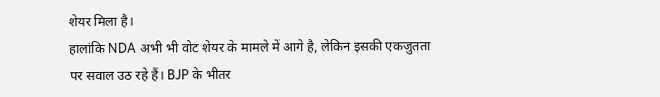शेयर मिला है।
हालांकि NDA अभी भी वोट शेयर के मामले में आगे है, लेकिन इसकी एकजुतता पर सवाल उठ रहे हैं। BJP के भीतर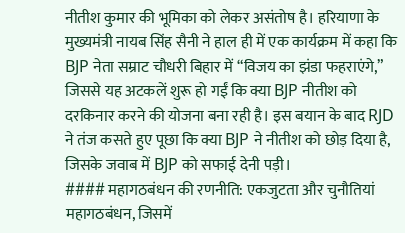नीतीश कुमार की भूमिका को लेकर असंतोष है। हरियाणा के मुख्यमंत्री नायब सिंह सैनी ने हाल ही में एक कार्यक्रम में कहा कि BJP नेता सम्राट चौधरी बिहार में “विजय का झंडा फहराएंगे,” जिससे यह अटकलें शुरू हो गईं कि क्या BJP नीतीश को दरकिनार करने की योजना बना रही है। इस बयान के बाद RJD ने तंज कसते हुए पूछा कि क्या BJP ने नीतीश को छोड़ दिया है, जिसके जवाब में BJP को सफाई देनी पड़ी।
#### महागठबंधन की रणनीति: एकजुटता और चुनौतियां
महागठबंधन, जिसमें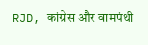RJD, कांग्रेस और वामपंथी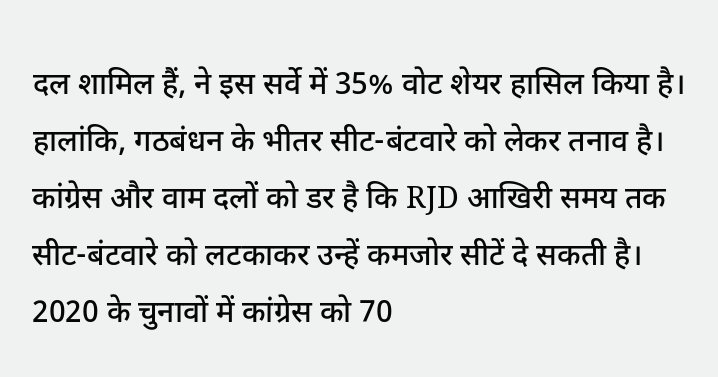दल शामिल हैं, ने इस सर्वे में 35% वोट शेयर हासिल किया है। हालांकि, गठबंधन के भीतर सीट-बंटवारे को लेकर तनाव है। कांग्रेस और वाम दलों को डर है कि RJD आखिरी समय तक सीट-बंटवारे को लटकाकर उन्हें कमजोर सीटें दे सकती है। 2020 के चुनावों में कांग्रेस को 70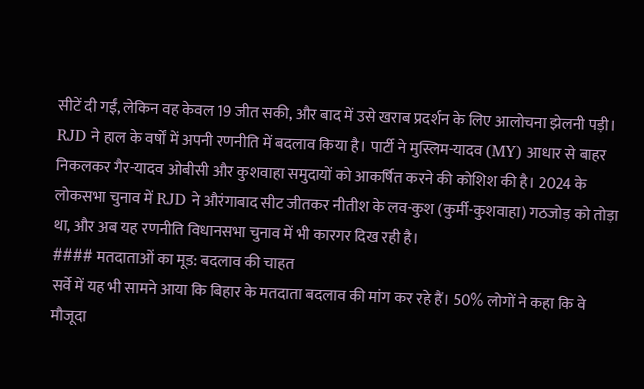सीटें दी गईं, लेकिन वह केवल 19 जीत सकी, और बाद में उसे खराब प्रदर्शन के लिए आलोचना झेलनी पड़ी।
RJD ने हाल के वर्षों में अपनी रणनीति में बदलाव किया है। पार्टी ने मुस्लिम-यादव (MY) आधार से बाहर निकलकर गैर-यादव ओबीसी और कुशवाहा समुदायों को आकर्षित करने की कोशिश की है। 2024 के लोकसभा चुनाव में RJD ने औरंगाबाद सीट जीतकर नीतीश के लव-कुश (कुर्मी-कुशवाहा) गठजोड़ को तोड़ा था, और अब यह रणनीति विधानसभा चुनाव में भी कारगर दिख रही है।
#### मतदाताओं का मूड: बदलाव की चाहत
सर्वे में यह भी सामने आया कि बिहार के मतदाता बदलाव की मांग कर रहे हैं। 50% लोगों ने कहा कि वे मौजूदा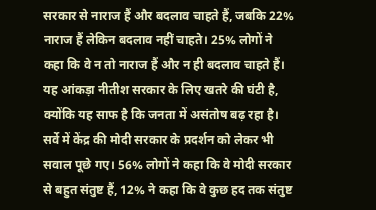सरकार से नाराज हैं और बदलाव चाहते हैं, जबकि 22% नाराज हैं लेकिन बदलाव नहीं चाहते। 25% लोगों ने कहा कि वे न तो नाराज हैं और न ही बदलाव चाहते हैं। यह आंकड़ा नीतीश सरकार के लिए खतरे की घंटी है, क्योंकि यह साफ है कि जनता में असंतोष बढ़ रहा है।
सर्वे में केंद्र की मोदी सरकार के प्रदर्शन को लेकर भी सवाल पूछे गए। 56% लोगों ने कहा कि वे मोदी सरकार से बहुत संतुष्ट हैं, 12% ने कहा कि वे कुछ हद तक संतुष्ट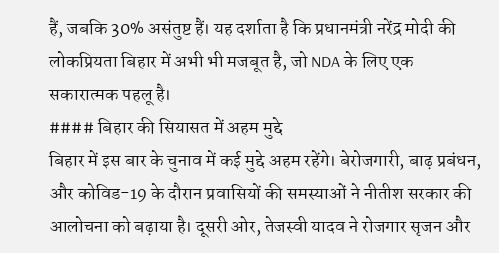हैं, जबकि 30% असंतुष्ट हैं। यह दर्शाता है कि प्रधानमंत्री नरेंद्र मोदी की लोकप्रियता बिहार में अभी भी मजबूत है, जो NDA के लिए एक सकारात्मक पहलू है।
#### बिहार की सियासत में अहम मुद्दे
बिहार में इस बार के चुनाव में कई मुद्दे अहम रहेंगे। बेरोजगारी, बाढ़ प्रबंधन, और कोविड-19 के दौरान प्रवासियों की समस्याओं ने नीतीश सरकार की आलोचना को बढ़ाया है। दूसरी ओर, तेजस्वी यादव ने रोजगार सृजन और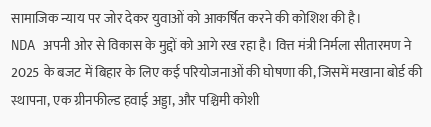सामाजिक न्याय पर जोर देकर युवाओं को आकर्षित करने की कोशिश की है।
NDA अपनी ओर से विकास के मुद्दों को आगे रख रहा है। वित्त मंत्री निर्मला सीतारमण ने 2025 के बजट में बिहार के लिए कई परियोजनाओं की घोषणा की, जिसमें मखाना बोर्ड की स्थापना, एक ग्रीनफील्ड हवाई अड्डा, और पश्चिमी कोशी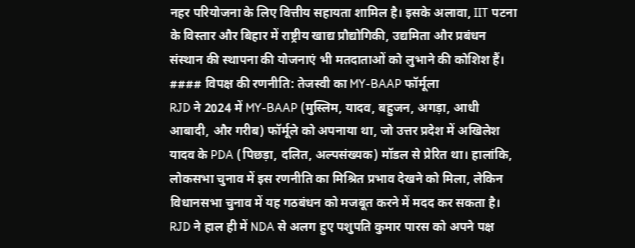नहर परियोजना के लिए वित्तीय सहायता शामिल है। इसके अलावा, IIT पटना के विस्तार और बिहार में राष्ट्रीय खाद्य प्रौद्योगिकी, उद्यमिता और प्रबंधन संस्थान की स्थापना की योजनाएं भी मतदाताओं को लुभाने की कोशिश हैं।
#### विपक्ष की रणनीति: तेजस्वी का MY-BAAP फॉर्मूला
RJD ने 2024 में MY-BAAP (मुस्लिम, यादव, बहुजन, अगड़ा, आधी आबादी, और गरीब) फॉर्मूले को अपनाया था, जो उत्तर प्रदेश में अखिलेश यादव के PDA (पिछड़ा, दलित, अल्पसंख्यक) मॉडल से प्रेरित था। हालांकि, लोकसभा चुनाव में इस रणनीति का मिश्रित प्रभाव देखने को मिला, लेकिन विधानसभा चुनाव में यह गठबंधन को मजबूत करने में मदद कर सकता है। RJD ने हाल ही में NDA से अलग हुए पशुपति कुमार पारस को अपने पक्ष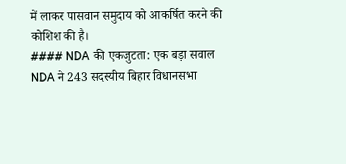में लाकर पासवान समुदाय को आकर्षित करने की कोशिश की है।
#### NDA की एकजुटता: एक बड़ा सवाल
NDA ने 243 सदस्यीय बिहार विधानसभा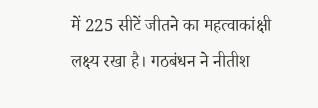में 225 सीटें जीतने का महत्वाकांक्षी लक्ष्य रखा है। गठबंधन ने नीतीश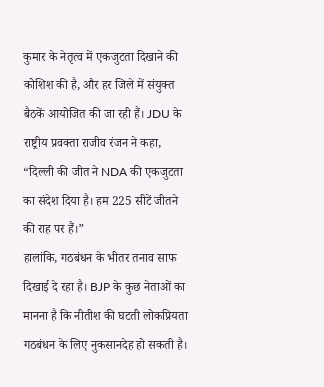कुमार के नेतृत्व में एकजुटता दिखाने की कोशिश की है, और हर जिले में संयुक्त बैठकें आयोजित की जा रही हैं। JDU के राष्ट्रीय प्रवक्ता राजीव रंजन ने कहा, “दिल्ली की जीत ने NDA की एकजुटता का संदेश दिया है। हम 225 सीटें जीतने की राह पर हैं।”
हालांकि, गठबंधन के भीतर तनाव साफ दिखाई दे रहा है। BJP के कुछ नेताओं का मानना है कि नीतीश की घटती लोकप्रियता गठबंधन के लिए नुकसानदेह हो सकती है।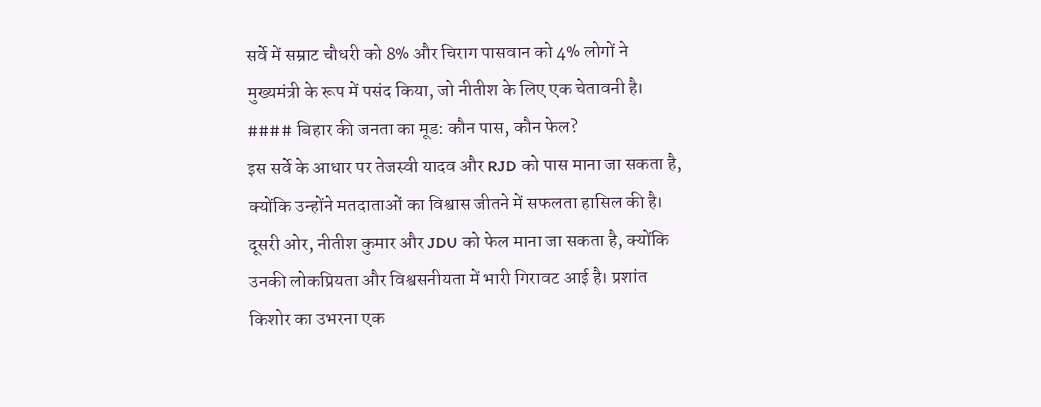सर्वे में सम्राट चौधरी को 8% और चिराग पासवान को 4% लोगों ने मुख्यमंत्री के रूप में पसंद किया, जो नीतीश के लिए एक चेतावनी है।
#### बिहार की जनता का मूड: कौन पास, कौन फेल?
इस सर्वे के आधार पर तेजस्वी यादव और RJD को पास माना जा सकता है, क्योंकि उन्होंने मतदाताओं का विश्वास जीतने में सफलता हासिल की है। दूसरी ओर, नीतीश कुमार और JDU को फेल माना जा सकता है, क्योंकि उनकी लोकप्रियता और विश्वसनीयता में भारी गिरावट आई है। प्रशांत किशोर का उभरना एक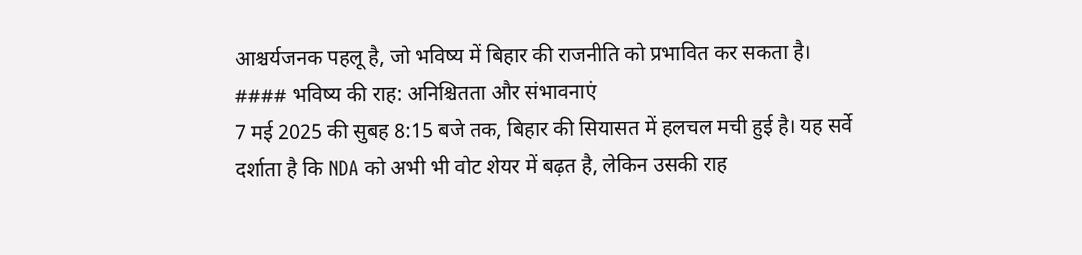आश्चर्यजनक पहलू है, जो भविष्य में बिहार की राजनीति को प्रभावित कर सकता है।
#### भविष्य की राह: अनिश्चितता और संभावनाएं
7 मई 2025 की सुबह 8:15 बजे तक, बिहार की सियासत में हलचल मची हुई है। यह सर्वे दर्शाता है कि NDA को अभी भी वोट शेयर में बढ़त है, लेकिन उसकी राह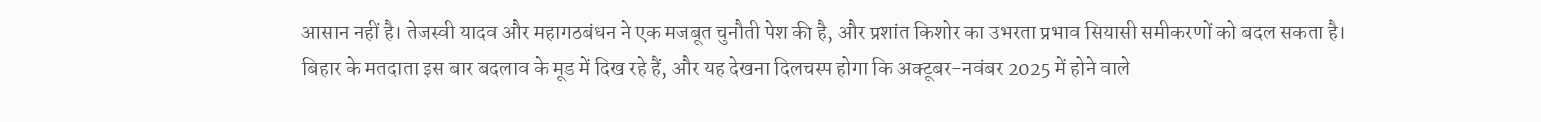आसान नहीं है। तेजस्वी यादव और महागठबंधन ने एक मजबूत चुनौती पेश की है, और प्रशांत किशोर का उभरता प्रभाव सियासी समीकरणों को बदल सकता है।
बिहार के मतदाता इस बार बदलाव के मूड में दिख रहे हैं, और यह देखना दिलचस्प होगा कि अक्टूबर-नवंबर 2025 में होने वाले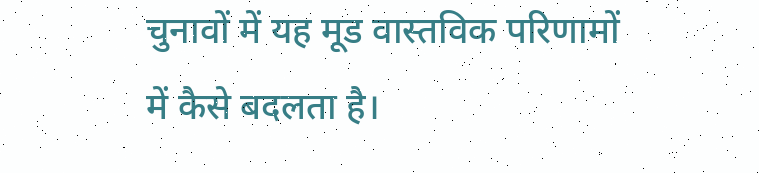चुनावों में यह मूड वास्तविक परिणामों में कैसे बदलता है।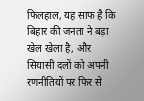फिलहाल, यह साफ है कि बिहार की जनता ने बड़ा खेल खेला है, और सियासी दलों को अपनी रणनीतियों पर फिर से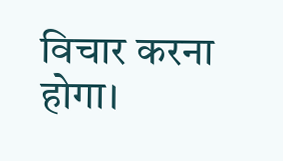विचार करना होगा।